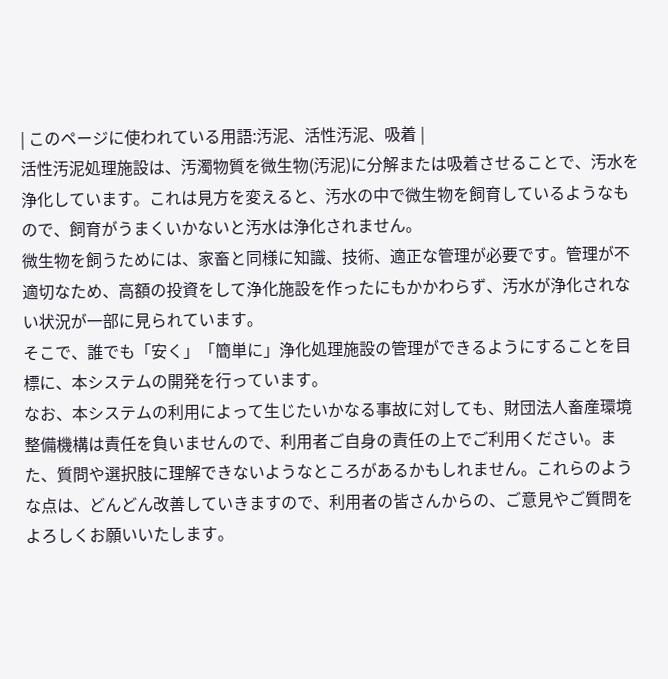| このページに使われている用語:汚泥、活性汚泥、吸着 |
活性汚泥処理施設は、汚濁物質を微生物(汚泥)に分解または吸着させることで、汚水を浄化しています。これは見方を変えると、汚水の中で微生物を飼育しているようなもので、飼育がうまくいかないと汚水は浄化されません。
微生物を飼うためには、家畜と同様に知識、技術、適正な管理が必要です。管理が不適切なため、高額の投資をして浄化施設を作ったにもかかわらず、汚水が浄化されない状況が一部に見られています。
そこで、誰でも「安く」「簡単に」浄化処理施設の管理ができるようにすることを目標に、本システムの開発を行っています。
なお、本システムの利用によって生じたいかなる事故に対しても、財団法人畜産環境整備機構は責任を負いませんので、利用者ご自身の責任の上でご利用ください。また、質問や選択肢に理解できないようなところがあるかもしれません。これらのような点は、どんどん改善していきますので、利用者の皆さんからの、ご意見やご質問をよろしくお願いいたします。